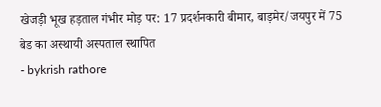खेजड़ी भूख हड़ताल गंभीर मोड़ पर: 17 प्रदर्शनकारी बीमार, बाड़मेर/जयपुर में 75 बेड का अस्थायी अस्पताल स्थापित
- bykrish rathore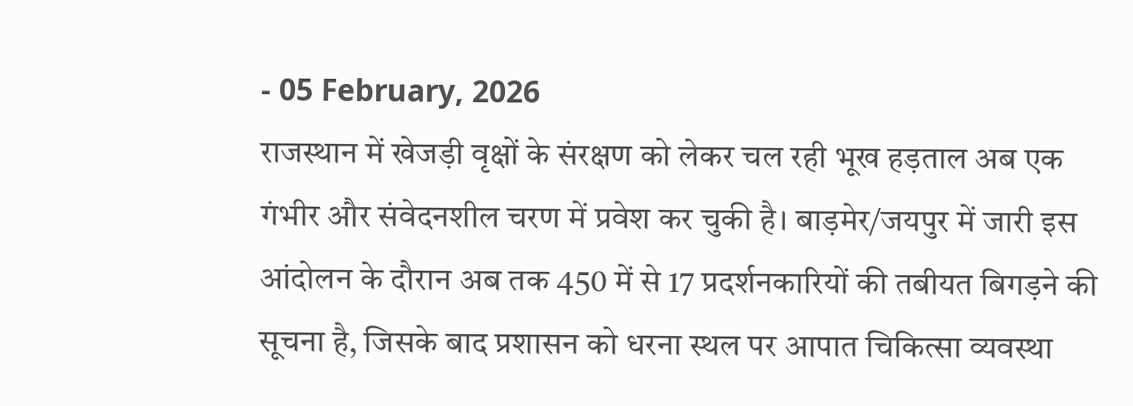- 05 February, 2026
राजस्थान में खेजड़ी वृक्षों के संरक्षण को लेकर चल रही भूख हड़ताल अब एक गंभीर और संवेदनशील चरण में प्रवेश कर चुकी है। बाड़मेर/जयपुर में जारी इस आंदोलन के दौरान अब तक 450 में से 17 प्रदर्शनकारियों की तबीयत बिगड़ने की सूचना है, जिसके बाद प्रशासन को धरना स्थल पर आपात चिकित्सा व्यवस्था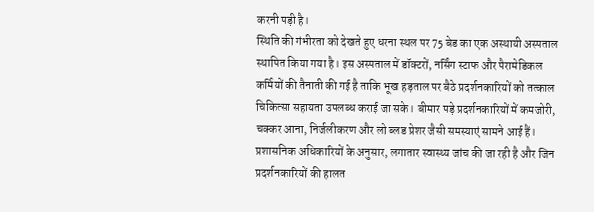करनी पड़ी है।
स्थिति की गंभीरता को देखते हुए धरना स्थल पर 75 बेड का एक अस्थायी अस्पताल स्थापित किया गया है। इस अस्पताल में डॉक्टरों, नर्सिंग स्टाफ और पैरामेडिकल कर्मियों की तैनाती की गई है ताकि भूख हड़ताल पर बैठे प्रदर्शनकारियों को तत्काल चिकित्सा सहायता उपलब्ध कराई जा सके। बीमार पड़े प्रदर्शनकारियों में कमजोरी, चक्कर आना, निर्जलीकरण और लो ब्लड प्रेशर जैसी समस्याएं सामने आई हैं।
प्रशासनिक अधिकारियों के अनुसार, लगातार स्वास्थ्य जांच की जा रही है और जिन प्रदर्शनकारियों की हालत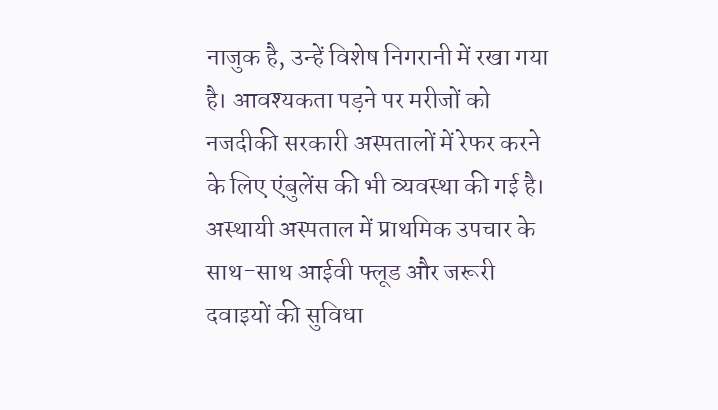नाजुक है, उन्हें विशेष निगरानी में रखा गया है। आवश्यकता पड़ने पर मरीजों को नजदीकी सरकारी अस्पतालों में रेफर करने के लिए एंबुलेंस की भी व्यवस्था की गई है। अस्थायी अस्पताल में प्राथमिक उपचार के साथ-साथ आईवी फ्लूड और जरूरी दवाइयों की सुविधा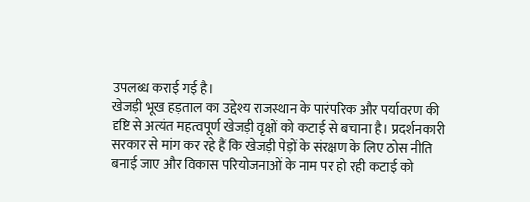उपलब्ध कराई गई है।
खेजड़ी भूख हड़ताल का उद्देश्य राजस्थान के पारंपरिक और पर्यावरण की दृष्टि से अत्यंत महत्वपूर्ण खेजड़ी वृक्षों को कटाई से बचाना है। प्रदर्शनकारी सरकार से मांग कर रहे हैं कि खेजड़ी पेड़ों के संरक्षण के लिए ठोस नीति बनाई जाए और विकास परियोजनाओं के नाम पर हो रही कटाई को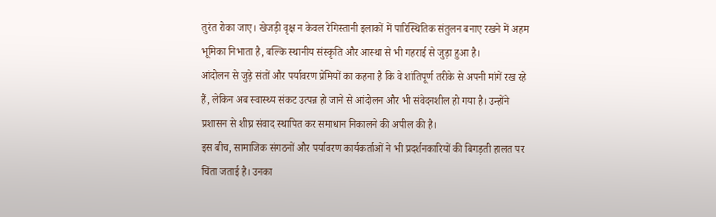तुरंत रोका जाए। खेजड़ी वृक्ष न केवल रेगिस्तानी इलाकों में पारिस्थितिक संतुलन बनाए रखने में अहम भूमिका निभाता है, बल्कि स्थानीय संस्कृति और आस्था से भी गहराई से जुड़ा हुआ है।
आंदोलन से जुड़े संतों और पर्यावरण प्रेमियों का कहना है कि वे शांतिपूर्ण तरीके से अपनी मांगें रख रहे हैं, लेकिन अब स्वास्थ्य संकट उत्पन्न हो जाने से आंदोलन और भी संवेदनशील हो गया है। उन्होंने प्रशासन से शीघ्र संवाद स्थापित कर समाधान निकालने की अपील की है।
इस बीच, सामाजिक संगठनों और पर्यावरण कार्यकर्ताओं ने भी प्रदर्शनकारियों की बिगड़ती हालत पर चिंता जताई है। उनका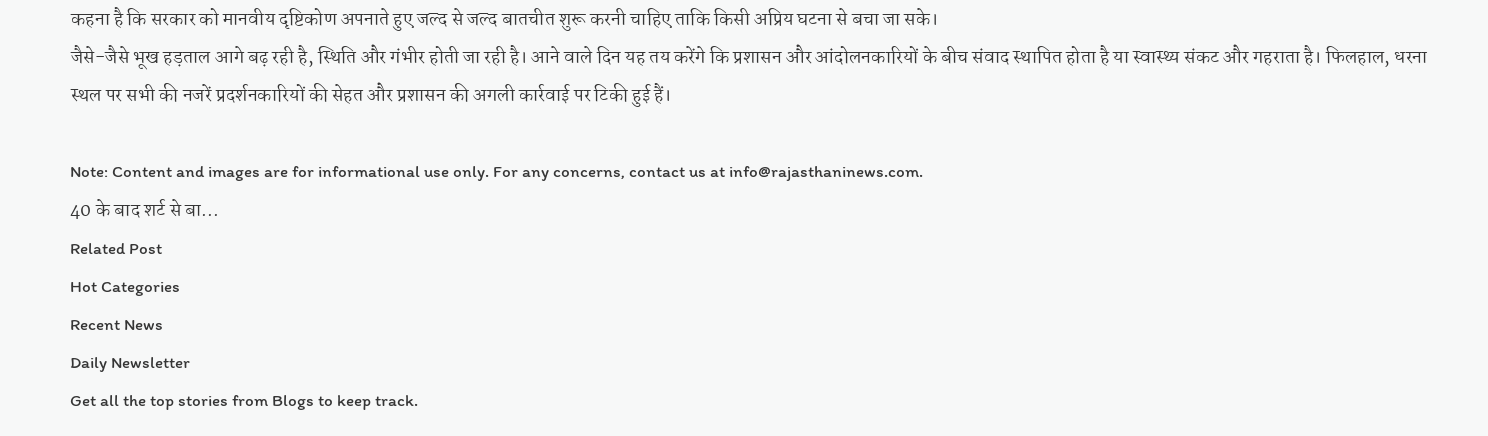कहना है कि सरकार को मानवीय दृष्टिकोण अपनाते हुए जल्द से जल्द बातचीत शुरू करनी चाहिए ताकि किसी अप्रिय घटना से बचा जा सके।
जैसे-जैसे भूख हड़ताल आगे बढ़ रही है, स्थिति और गंभीर होती जा रही है। आने वाले दिन यह तय करेंगे कि प्रशासन और आंदोलनकारियों के बीच संवाद स्थापित होता है या स्वास्थ्य संकट और गहराता है। फिलहाल, धरना स्थल पर सभी की नजरें प्रदर्शनकारियों की सेहत और प्रशासन की अगली कार्रवाई पर टिकी हुई हैं।

Note: Content and images are for informational use only. For any concerns, contact us at info@rajasthaninews.com.
40 के बाद शर्ट से बा...
Related Post
Hot Categories
Recent News
Daily Newsletter
Get all the top stories from Blogs to keep track.